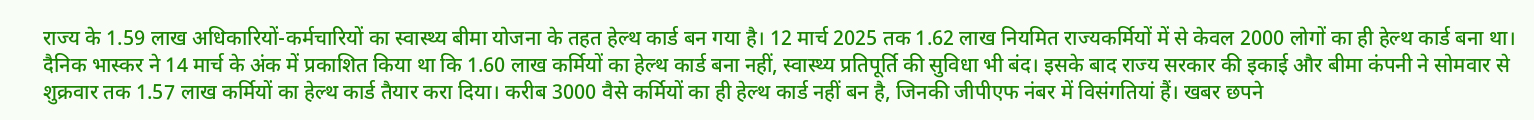राज्य के 1.59 लाख अधिकारियों-कर्मचारियों का स्वास्थ्य बीमा योजना के तहत हेल्थ कार्ड बन गया है। 12 मार्च 2025 तक 1.62 लाख नियमित राज्यकर्मियों में से केवल 2000 लोगों का ही हेल्थ कार्ड बना था। दैनिक भास्कर ने 14 मार्च के अंक में प्रकाशित किया था कि 1.60 लाख कर्मियों का हेल्थ कार्ड बना नहीं, स्वास्थ्य प्रतिपूर्ति की सुविधा भी बंद। इसके बाद राज्य सरकार की इकाई और बीमा कंपनी ने सोमवार से शुक्रवार तक 1.57 लाख कर्मियों का हेल्थ कार्ड तैयार करा दिया। करीब 3000 वैसे कर्मियों का ही हेल्थ कार्ड नहीं बन है, जिनकी जीपीएफ नंबर में विसंगतियां हैं। खबर छपने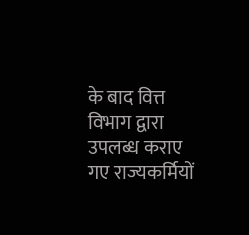के बाद वित्त विभाग द्वारा उपलब्ध कराए गए राज्यकर्मियों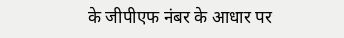के जीपीएफ नंबर के आधार पर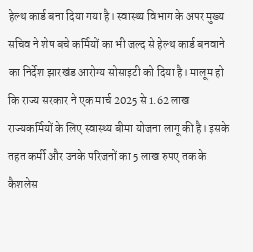हेल्थ कार्ड बना दिया गया है। स्वास्थ्य विभाग के अपर मुख्य सचिव ने शेष बचे कर्मियों का भी जल्द से हेल्थ कार्ड बनवाने का निर्देश झारखंड आरोग्य सोसाइटी को दिया है। मालूम हो कि राज्य सरकार ने एक मार्च 2025 से 1.62 लाख राज्यकर्मियों के लिए स्वास्थ्य बीमा योजना लागू की है। इसके तहत कर्मी और उनके परिजनों का 5 लाख रुपए तक के कैशलेस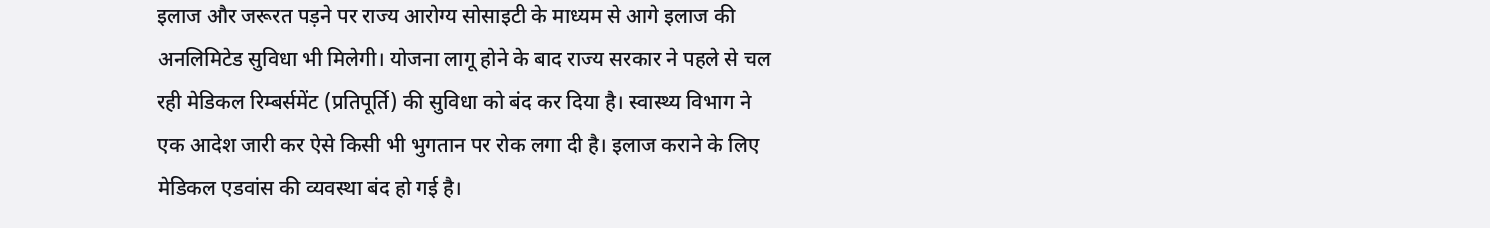इलाज और जरूरत पड़ने पर राज्य आरोग्य सोसाइटी के माध्यम से आगे इलाज की अनलिमिटेड सुविधा भी मिलेगी। योजना लागू होने के बाद राज्य सरकार ने पहले से चल रही मेडिकल रिम्बर्समेंट (प्रतिपूर्ति) की सुविधा को बंद कर दिया है। स्वास्थ्य विभाग ने एक आदेश जारी कर ऐसे किसी भी भुगतान पर रोक लगा दी है। इलाज कराने के लिए मेडिकल एडवांस की व्यवस्था बंद हो गई है।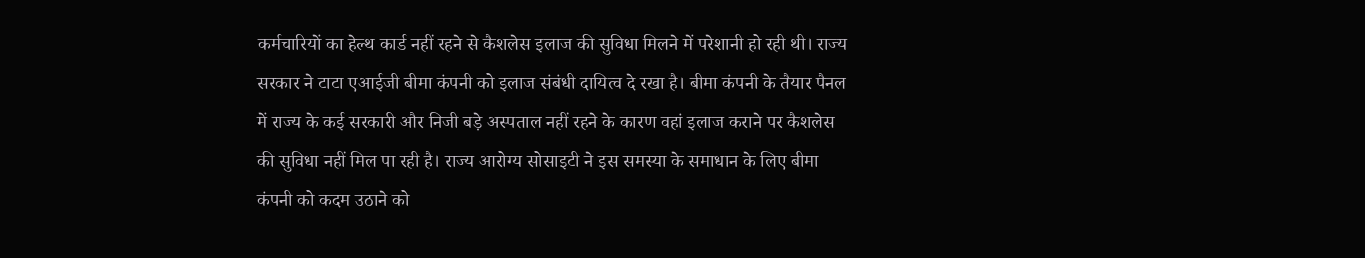कर्मचारियों का हेल्थ कार्ड नहीं रहने से कैशलेस इलाज की सुविधा मिलने में परेशानी हो रही थी। राज्य सरकार ने टाटा एआईजी बीमा कंपनी को इलाज संबंधी दायित्व दे रखा है। बीमा कंपनी के तैयार पैनल में राज्य के कई सरकारी और निजी बड़े अस्पताल नहीं रहने के कारण वहां इलाज कराने पर कैशलेस की सुविधा नहीं मिल पा रही है। राज्य आरोग्य सोसाइटी ने इस समस्या के समाधान के लिए बीमा कंपनी को कदम उठाने को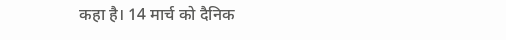कहा है। 14 मार्च को दैनिक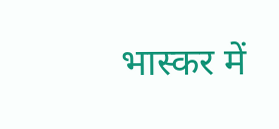भास्कर में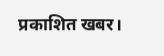प्रकाशित खबर।